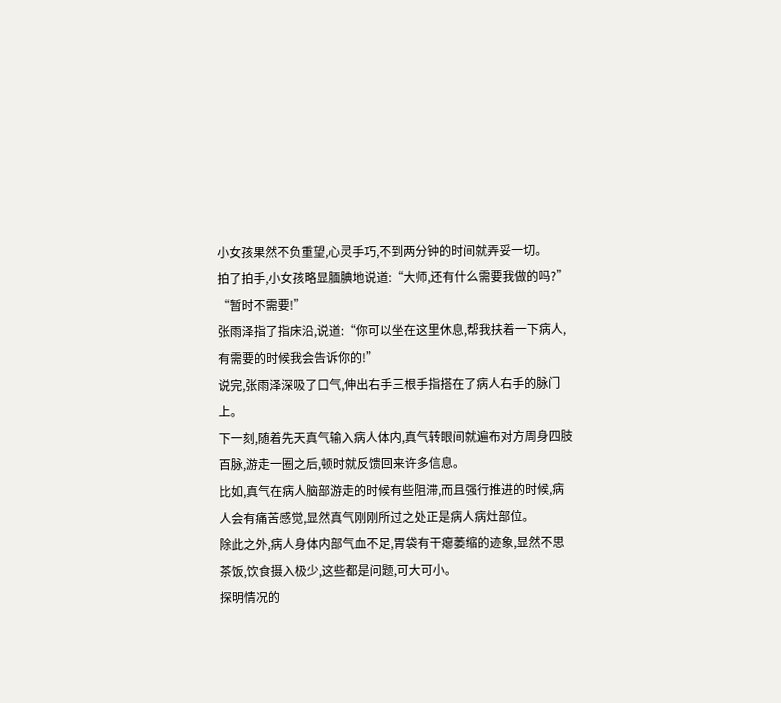小女孩果然不负重望,心灵手巧,不到两分钟的时间就弄妥一切。
拍了拍手,小女孩略显腼腆地说道:“大师,还有什么需要我做的吗?”
“暂时不需要!”
张雨泽指了指床沿,说道:“你可以坐在这里休息,帮我扶着一下病人,有需要的时候我会告诉你的!”
说完,张雨泽深吸了口气,伸出右手三根手指搭在了病人右手的脉门上。
下一刻,随着先天真气输入病人体内,真气转眼间就遍布对方周身四肢百脉,游走一圈之后,顿时就反馈回来许多信息。
比如,真气在病人脑部游走的时候有些阻滞,而且强行推进的时候,病人会有痛苦感觉,显然真气刚刚所过之处正是病人病灶部位。
除此之外,病人身体内部气血不足,胃袋有干瘪萎缩的迹象,显然不思茶饭,饮食摄入极少,这些都是问题,可大可小。
探明情况的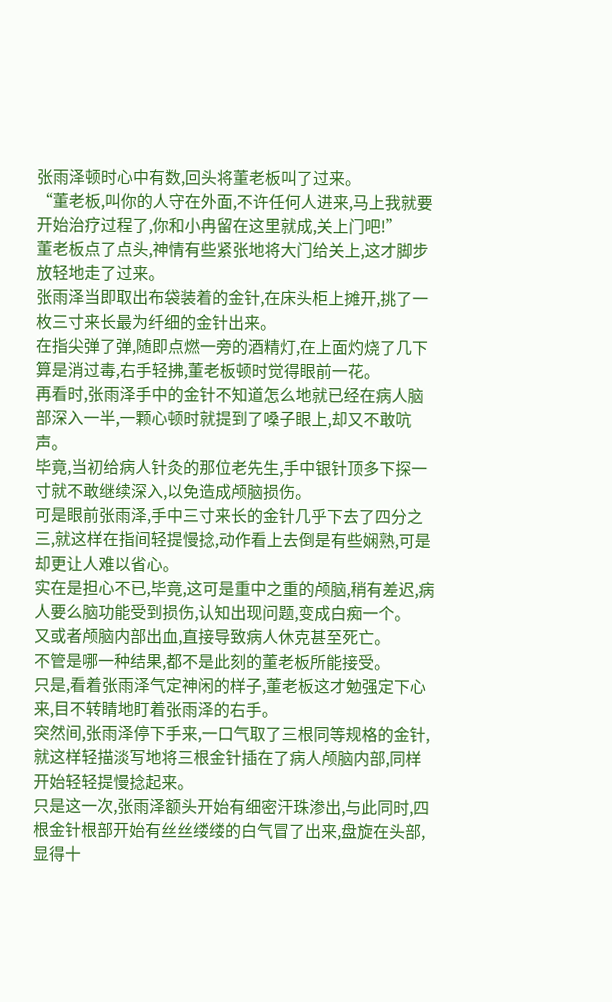张雨泽顿时心中有数,回头将董老板叫了过来。
“董老板,叫你的人守在外面,不许任何人进来,马上我就要开始治疗过程了,你和小冉留在这里就成,关上门吧!”
董老板点了点头,神情有些紧张地将大门给关上,这才脚步放轻地走了过来。
张雨泽当即取出布袋装着的金针,在床头柜上摊开,挑了一枚三寸来长最为纤细的金针出来。
在指尖弹了弹,随即点燃一旁的酒精灯,在上面灼烧了几下算是消过毒,右手轻拂,董老板顿时觉得眼前一花。
再看时,张雨泽手中的金针不知道怎么地就已经在病人脑部深入一半,一颗心顿时就提到了嗓子眼上,却又不敢吭声。
毕竟,当初给病人针灸的那位老先生,手中银针顶多下探一寸就不敢继续深入,以免造成颅脑损伤。
可是眼前张雨泽,手中三寸来长的金针几乎下去了四分之三,就这样在指间轻提慢捻,动作看上去倒是有些娴熟,可是却更让人难以省心。
实在是担心不已,毕竟,这可是重中之重的颅脑,稍有差迟,病人要么脑功能受到损伤,认知出现问题,变成白痴一个。
又或者颅脑内部出血,直接导致病人休克甚至死亡。
不管是哪一种结果,都不是此刻的董老板所能接受。
只是,看着张雨泽气定神闲的样子,董老板这才勉强定下心来,目不转睛地盯着张雨泽的右手。
突然间,张雨泽停下手来,一口气取了三根同等规格的金针,就这样轻描淡写地将三根金针插在了病人颅脑内部,同样开始轻轻提慢捻起来。
只是这一次,张雨泽额头开始有细密汗珠渗出,与此同时,四根金针根部开始有丝丝缕缕的白气冒了出来,盘旋在头部,显得十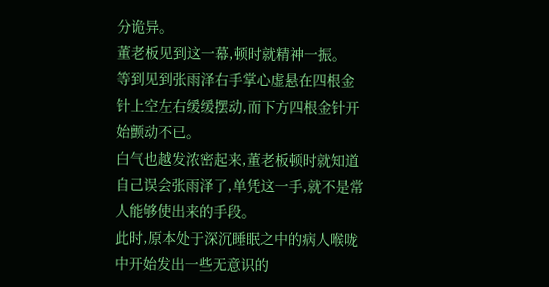分诡异。
董老板见到这一幕,顿时就精神一振。
等到见到张雨泽右手掌心虚悬在四根金针上空左右缓缓摆动,而下方四根金针开始颤动不已。
白气也越发浓密起来,董老板顿时就知道自己误会张雨泽了,单凭这一手,就不是常人能够使出来的手段。
此时,原本处于深沉睡眠之中的病人喉咙中开始发出一些无意识的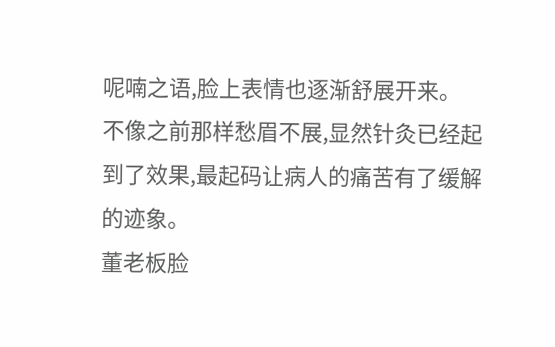呢喃之语,脸上表情也逐渐舒展开来。
不像之前那样愁眉不展,显然针灸已经起到了效果,最起码让病人的痛苦有了缓解的迹象。
董老板脸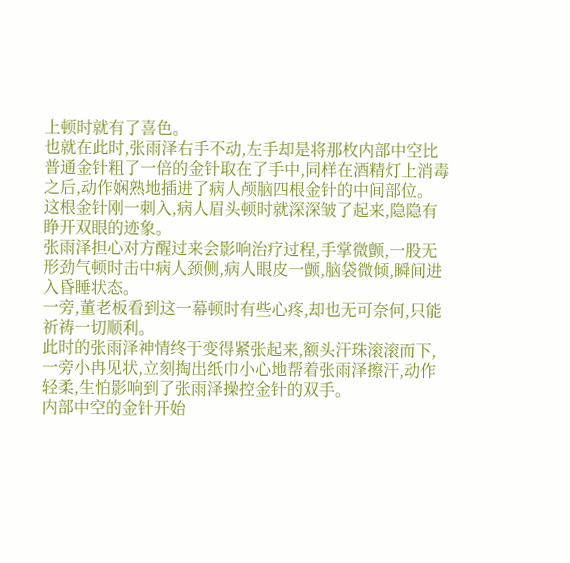上顿时就有了喜色。
也就在此时,张雨泽右手不动,左手却是将那枚内部中空比普通金针粗了一倍的金针取在了手中,同样在酒精灯上消毒之后,动作娴熟地插进了病人颅脑四根金针的中间部位。
这根金针刚一刺入,病人眉头顿时就深深皱了起来,隐隐有睁开双眼的迹象。
张雨泽担心对方醒过来会影响治疗过程,手掌微颤,一股无形劲气顿时击中病人颈侧,病人眼皮一颤,脑袋微倾,瞬间进入昏睡状态。
一旁,董老板看到这一幕顿时有些心疼,却也无可奈何,只能祈祷一切顺利。
此时的张雨泽神情终于变得紧张起来,额头汗珠滚滚而下,一旁小冉见状,立刻掏出纸巾小心地帮着张雨泽擦汗,动作轻柔,生怕影响到了张雨泽操控金针的双手。
内部中空的金针开始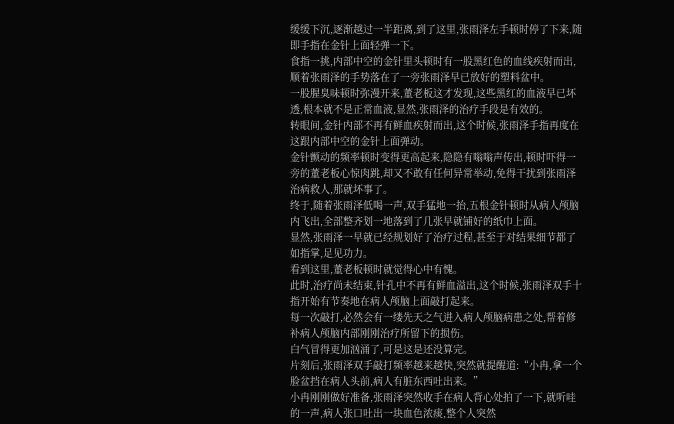缓缓下沉,逐渐越过一半距离,到了这里,张雨泽左手顿时停了下来,随即手指在金针上面轻弹一下。
食指一挑,内部中空的金针里头顿时有一股黑红色的血线疾射而出,顺着张雨泽的手势落在了一旁张雨泽早已放好的塑料盆中。
一股腥臭味顿时弥漫开来,董老板这才发现,这些黑红的血液早已坏透,根本就不是正常血液,显然,张雨泽的治疗手段是有效的。
转眼间,金针内部不再有鲜血疾射而出,这个时候,张雨泽手指再度在这跟内部中空的金针上面弹动。
金针颤动的频率顿时变得更高起来,隐隐有嗡嗡声传出,顿时吓得一旁的董老板心惊肉跳,却又不敢有任何异常举动,免得干扰到张雨泽治病救人,那就坏事了。
终于,随着张雨泽低喝一声,双手猛地一抬,五根金针顿时从病人颅脑内飞出,全部整齐划一地落到了几张早就铺好的纸巾上面。
显然,张雨泽一早就已经规划好了治疗过程,甚至于对结果细节都了如指掌,足见功力。
看到这里,董老板顿时就觉得心中有愧。
此时,治疗尚未结束,针孔中不再有鲜血溢出,这个时候,张雨泽双手十指开始有节奏地在病人颅脑上面敲打起来。
每一次敲打,必然会有一缕先天之气进入病人颅脑病患之处,帮着修补病人颅脑内部刚刚治疗所留下的损伤。
白气冒得更加汹涌了,可是这是还没算完。
片刻后,张雨泽双手敲打频率越来越快,突然就提醒道:“小冉,拿一个脸盆挡在病人头前,病人有脏东西吐出来。”
小冉刚刚做好准备,张雨泽突然收手在病人背心处拍了一下,就听哇的一声,病人张口吐出一块血色浓痰,整个人突然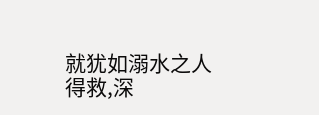就犹如溺水之人得救,深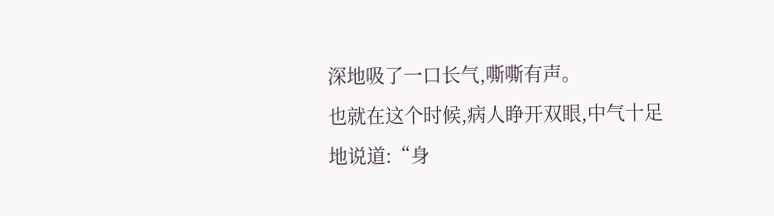深地吸了一口长气,嘶嘶有声。
也就在这个时候,病人睁开双眼,中气十足地说道:“身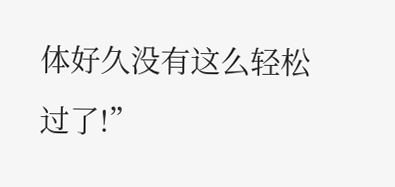体好久没有这么轻松过了!”